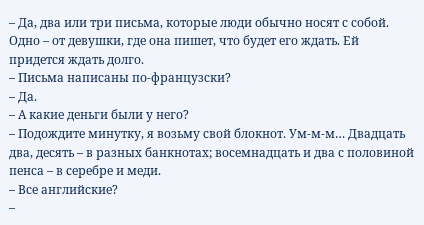– Да, два или три письма, которые люди обычно носят с собой. Одно – от девушки, где она пишет, что будет его ждать. Ей придется ждать долго.
– Письма написаны по-французски?
– Да.
– А какие деньги были у него?
– Подождите минутку, я возьму свой блокнот. Ум-м-м… Двадцать два, десять – в разных банкнотах; восемнадцать и два с половиной пенса – в серебре и меди.
– Все английские?
–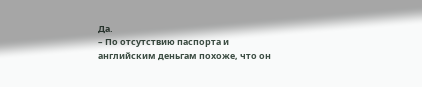Да.
– По отсутствию паспорта и английским деньгам похоже, что он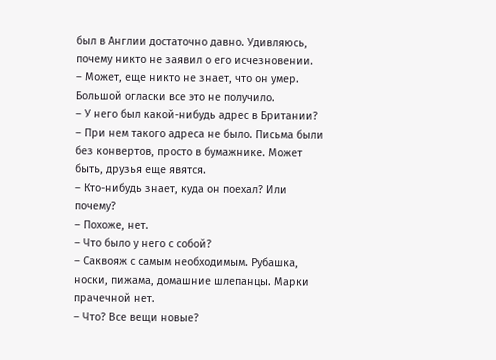был в Англии достаточно давно. Удивляюсь, почему никто не заявил о его исчезновении.
– Может, еще никто не знает, что он умер. Большой огласки все это не получило.
– У него был какой-нибудь адрес в Британии?
– При нем такого адреса не было. Письма были без конвертов, просто в бумажнике. Может быть, друзья еще явятся.
– Кто-нибудь знает, куда он поехал? Или почему?
– Похоже, нет.
– Что было у него с собой?
– Саквояж с самым необходимым. Рубашка, носки, пижама, домашние шлепанцы. Марки прачечной нет.
– Что? Все вещи новые?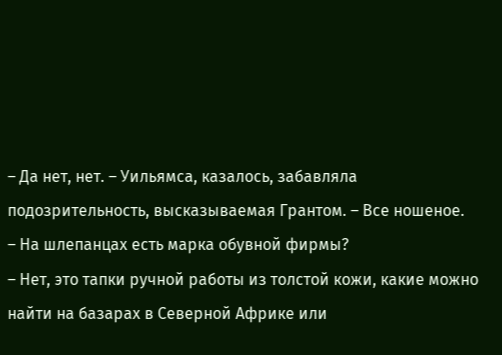– Да нет, нет. – Уильямса, казалось, забавляла подозрительность, высказываемая Грантом. – Все ношеное.
– На шлепанцах есть марка обувной фирмы?
– Нет, это тапки ручной работы из толстой кожи, какие можно найти на базарах в Северной Африке или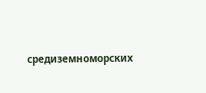средиземноморских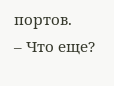портов.
– Что еще?